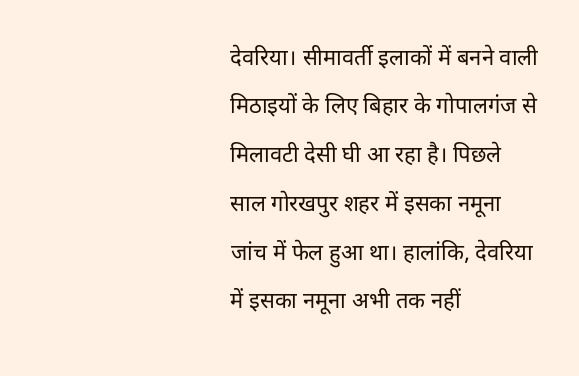देवरिया। सीमावर्ती इलाकों में बनने वाली मिठाइयों के लिए बिहार के गोपालगंज से मिलावटी देसी घी आ रहा है। पिछले साल गोरखपुर शहर में इसका नमूना जांच में फेल हुआ था। हालांकि, देवरिया में इसका नमूना अभी तक नहीं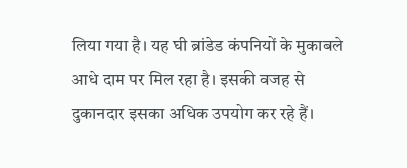लिया गया है। यह घी ब्रांडेड कंपनियों के मुकाबले आधे दाम पर मिल रहा है। इसकी वजह से दुकानदार इसका अधिक उपयोग कर रहे हैं।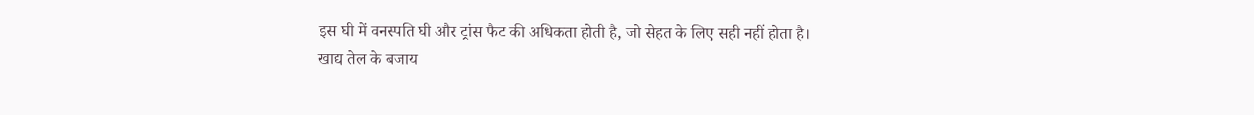इस घी में वनस्पति घी और ट्रांस फैट की अधिकता होती है, जो सेहत के लिए सही नहीं होता है।
खाद्य तेल के बजाय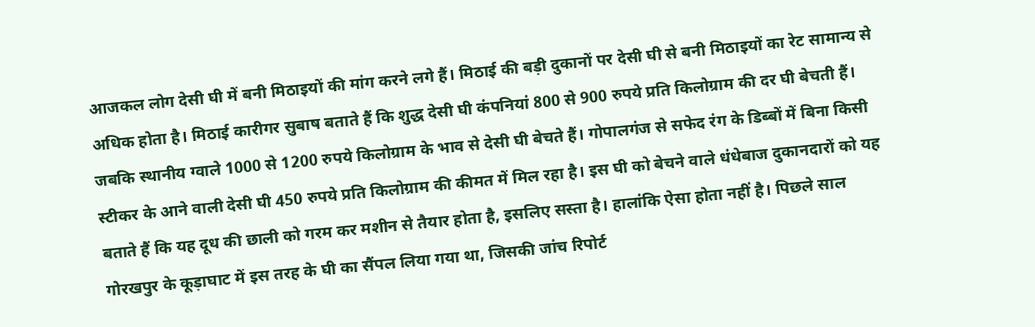आजकल लोग देसी घी में बनी मिठाइयों की मांग करने लगे हैं। मिठाई की बड़ी दुकानों पर देसी घी से बनी मिठाइयों का रेट सामान्य से अधिक होता है। मिठाई कारीगर सुबाष बताते हैं कि शुद्ध देसी घी कंपनियां 800 से 900 रुपये प्रति किलोग्राम की दर घी बेचती हैं। जबकि स्थानीय ग्वाले 1000 से 1200 रुपये किलोग्राम के भाव से देसी घी बेचते हैं। गोपालगंज से सफेद रंग के डिब्बों में बिना किसी स्टीकर के आने वाली देसी घी 450 रुपये प्रति किलोग्राम की कीमत में मिल रहा है। इस घी को बेचने वाले धंधेबाज दुकानदारों को यह बताते हैं कि यह दूध की छाली को गरम कर मशीन से तैयार होता है, इसलिए सस्ता है। हालांकि ऐसा होता नहीं है। पिछले साल गोरखपुर के कूड़ाघाट में इस तरह के घी का सैंपल लिया गया था, जिसकी जांच रिपोर्ट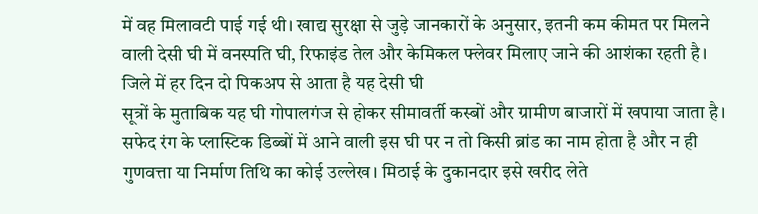में वह मिलावटी पाई गई थी। खाद्य सुरक्षा से जुड़े जानकारों के अनुसार, इतनी कम कीमत पर मिलने वाली देसी घी में वनस्पति घी, रिफाइंड तेल और केमिकल फ्लेवर मिलाए जाने की आशंका रहती है।
जिले में हर दिन दो पिकअप से आता है यह देसी घी
सूत्रों के मुताबिक यह घी गोपालगंज से होकर सीमावर्ती कस्बों और ग्रामीण बाजारों में खपाया जाता है। सफेद रंग के प्लास्टिक डिब्बों में आने वाली इस घी पर न तो किसी ब्रांड का नाम होता है और न ही गुणवत्ता या निर्माण तिथि का कोई उल्लेख। मिठाई के दुकानदार इसे खरीद लेते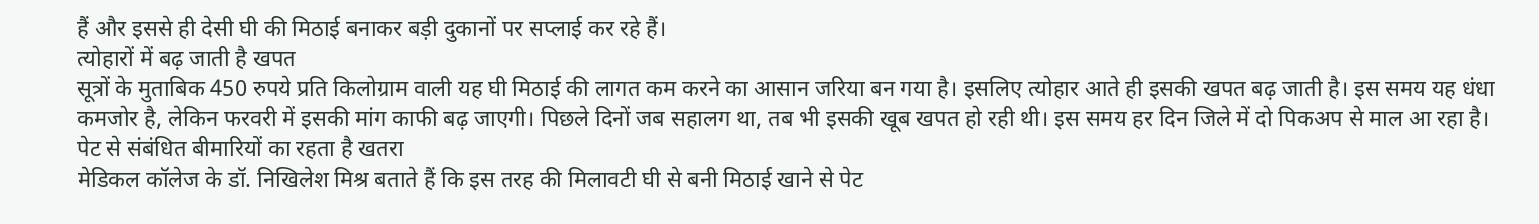हैं और इससे ही देसी घी की मिठाई बनाकर बड़ी दुकानों पर सप्लाई कर रहे हैं।
त्योहारों में बढ़ जाती है खपत
सूत्रों के मुताबिक 450 रुपये प्रति किलोग्राम वाली यह घी मिठाई की लागत कम करने का आसान जरिया बन गया है। इसलिए त्योहार आते ही इसकी खपत बढ़ जाती है। इस समय यह धंधा कमजोर है, लेकिन फरवरी में इसकी मांग काफी बढ़ जाएगी। पिछले दिनों जब सहालग था, तब भी इसकी खूब खपत हो रही थी। इस समय हर दिन जिले में दो पिकअप से माल आ रहा है।
पेट से संबंधित बीमारियों का रहता है खतरा
मेडिकल कॉलेज के डॉ. निखिलेश मिश्र बताते हैं कि इस तरह की मिलावटी घी से बनी मिठाई खाने से पेट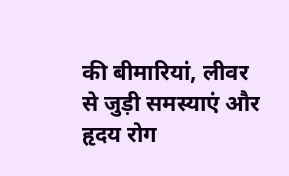की बीमारियां, लीवर से जुड़ी समस्याएं और हृदय रोग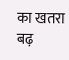का खतरा बढ़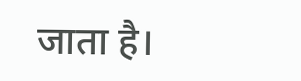जाता है।